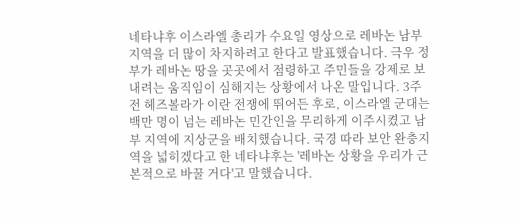네타냐후 이스라엘 총리가 수요일 영상으로 레바논 남부 지역을 더 많이 차지하려고 한다고 발표했습니다. 극우 정부가 레바논 땅을 곳곳에서 점령하고 주민들을 강제로 보내려는 움직임이 심해지는 상황에서 나온 말입니다. 3주 전 헤즈볼라가 이란 전쟁에 뛰어든 후로, 이스라엘 군대는 백만 명이 넘는 레바논 민간인을 무리하게 이주시켰고 남부 지역에 지상군을 배치했습니다. 국경 따라 보안 완충지역을 넓히겠다고 한 네타냐후는 '레바논 상황을 우리가 근본적으로 바꿀 거다'고 말했습니다.